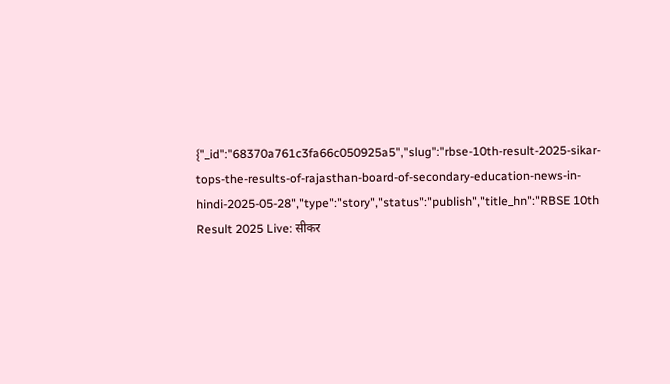{"_id":"68370a761c3fa66c050925a5","slug":"rbse-10th-result-2025-sikar-tops-the-results-of-rajasthan-board-of-secondary-education-news-in-hindi-2025-05-28","type":"story","status":"publish","title_hn":"RBSE 10th Result 2025 Live: सीकर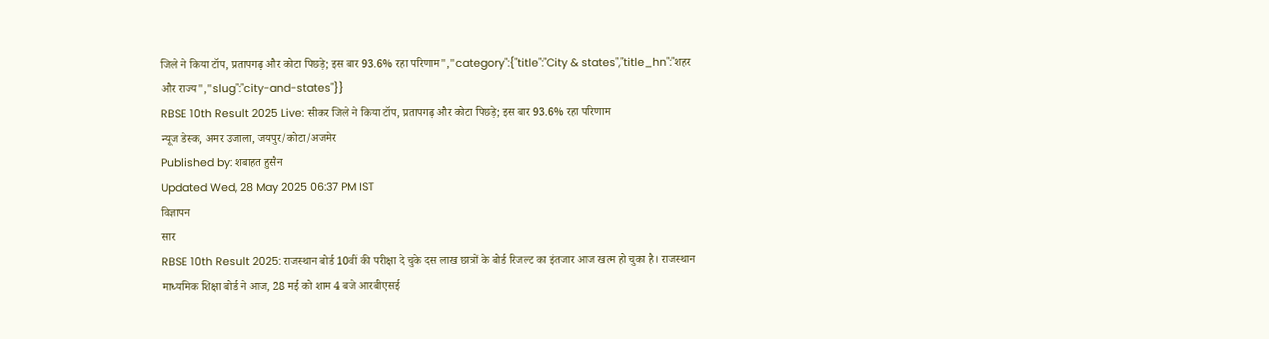जिले ने किया टॉप, प्रतापगढ़ और कोटा पिछड़े; इस बार 93.6% रहा परिणाम","category":{"title":"City & states","title_hn":"शहर और राज्य","slug":"city-and-states"}}
RBSE 10th Result 2025 Live: सीकर जिले ने किया टॉप, प्रतापगढ़ और कोटा पिछड़े; इस बार 93.6% रहा परिणाम
न्यूज डेस्क, अमर उजाला, जयपुर/कोटा/अजमेर
Published by: शबाहत हुसैन
Updated Wed, 28 May 2025 06:37 PM IST
विज्ञापन
सार
RBSE 10th Result 2025: राजस्थान बोर्ड 10वीं की परीक्षा दे चुके दस लाख छात्रों के बोर्ड रिजल्ट का इंतजार आज खत्म हो चुका है। राजस्थान माध्यमिक शिक्षा बोर्ड ने आज, 28 मई को शाम 4 बजे आरबीएसई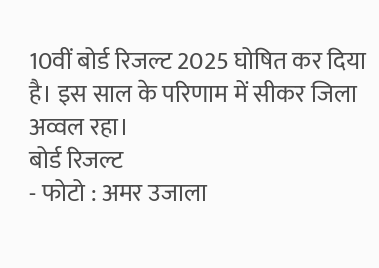10वीं बोर्ड रिजल्ट 2025 घोषित कर दिया है। इस साल के परिणाम में सीकर जिला अव्वल रहा।
बोर्ड रिजल्ट
- फोटो : अमर उजाला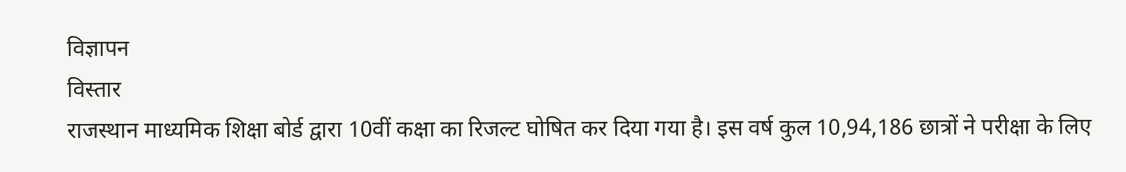विज्ञापन
विस्तार
राजस्थान माध्यमिक शिक्षा बोर्ड द्वारा 10वीं कक्षा का रिजल्ट घोषित कर दिया गया है। इस वर्ष कुल 10,94,186 छात्रों ने परीक्षा के लिए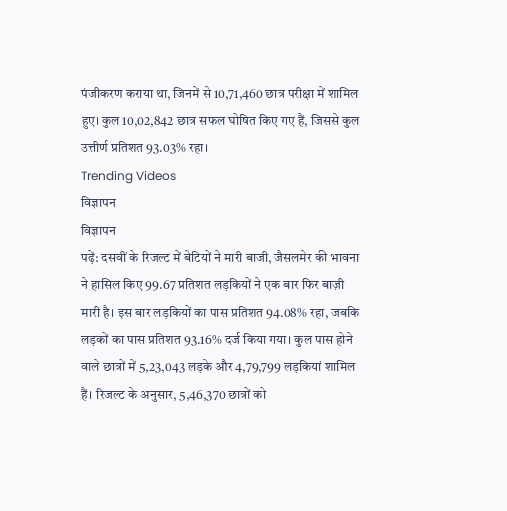पंजीकरण कराया था, जिनमें से 10,71,460 छात्र परीक्षा में शामिल हुए। कुल 10,02,842 छात्र सफल घोषित किए गए हैं, जिससे कुल उत्तीर्ण प्रतिशत 93.03% रहा।
Trending Videos
विज्ञापन
विज्ञापन
पढ़ें: दसवीं के रिजल्ट में बेटियों ने मारी बाजी, जैसलमेर की भावना ने हासिल किए 99.67 प्रतिशत लड़कियों ने एक बार फिर बाज़ी मारी है। इस बार लड़कियों का पास प्रतिशत 94.08% रहा, जबकि लड़कों का पास प्रतिशत 93.16% दर्ज किया गया। कुल पास होने वाले छात्रों में 5,23,043 लड़के और 4,79,799 लड़कियां शामिल हैं। रिजल्ट के अनुसार, 5,46,370 छात्रों को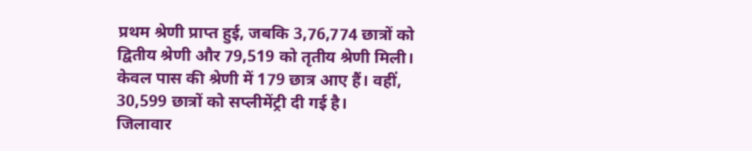प्रथम श्रेणी प्राप्त हुई, जबकि 3,76,774 छात्रों को द्वितीय श्रेणी और 79,519 को तृतीय श्रेणी मिली। केवल पास की श्रेणी में 179 छात्र आए हैं। वहीं, 30,599 छात्रों को सप्लीमेंट्री दी गई है।
जिलावार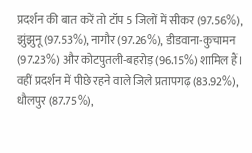प्रदर्शन की बात करें तो टॉप 5 जिलों में सीकर (97.56%), झुंझुनू (97.53%), नागौर (97.26%), डीडवाना-कुचामन (97.23%) और कोटपुतली-बहरोड़ (96.15%) शामिल हैं। वहीं प्रदर्शन में पीछे रहने वाले जिले प्रतापगढ़ (83.92%), धौलपुर (87.75%),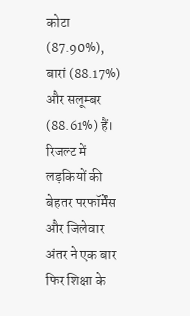कोटा (87.90%), बारां (88.17%) और सलूम्बर (88.61%) हैं। रिजल्ट में लड़कियों की बेहतर परफॉर्मेंस और जिलेवार अंतर ने एक बार फिर शिक्षा के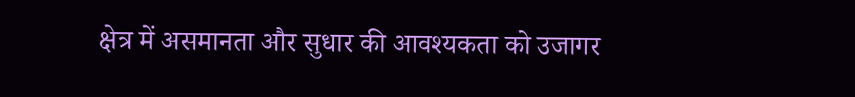क्षेत्र में असमानता और सुधार की आवश्यकता को उजागर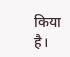किया है।